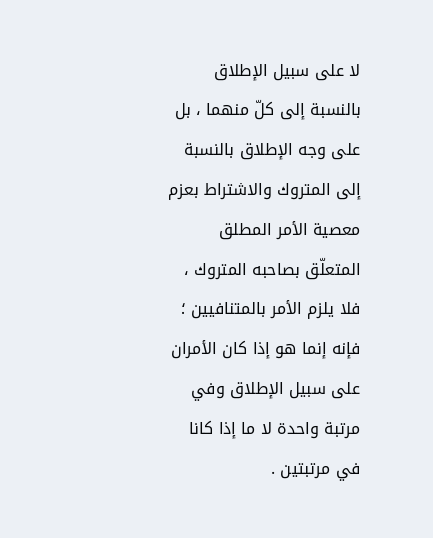لا على سبيل الإطلاق بالنسبة إلى كلّ منهما ، بل على وجه الإطلاق بالنسبة إلى المتروك والاشتراط بعزم معصية الأمر المطلق المتعلّق بصاحبه المتروك ، فلا يلزم الأمر بالمتنافيين ؛ فإنه إنما هو إذا كان الأمران على سبيل الإطلاق وفي مرتبة واحدة لا ما إذا كانا في مرتبتين .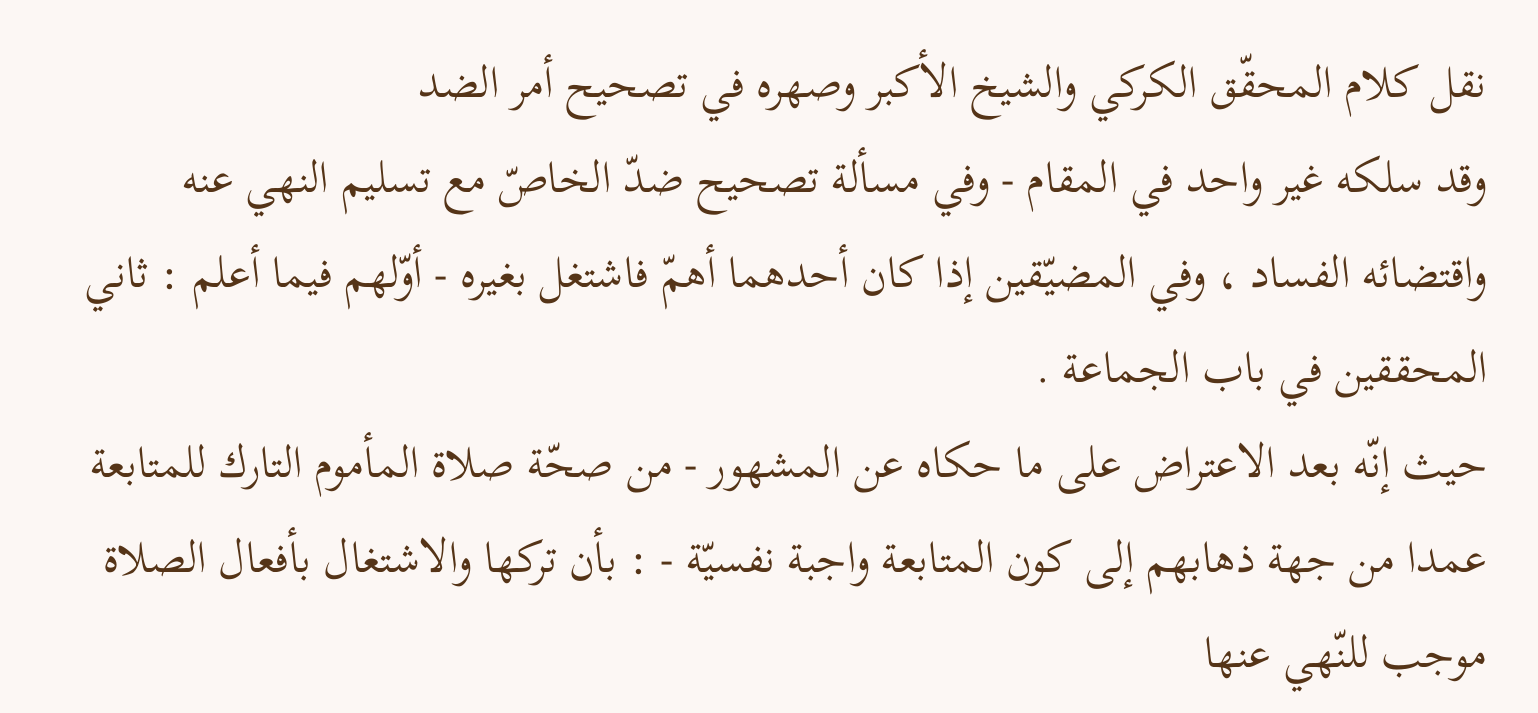نقل كلام المحقّق الكركي والشيخ الأكبر وصهره في تصحيح أمر الضد
وقد سلكه غير واحد في المقام - وفي مسألة تصحيح ضدّ الخاصّ مع تسليم النهي عنه واقتضائه الفساد ، وفي المضيّقين إذا كان أحدهما أهمّ فاشتغل بغيره - أوّلهم فيما أعلم : ثاني المحققين في باب الجماعة .
حيث إنّه بعد الاعتراض على ما حكاه عن المشهور - من صحّة صلاة المأموم التارك للمتابعة عمدا من جهة ذهابهم إلى كون المتابعة واجبة نفسيّة - : بأن تركها والاشتغال بأفعال الصلاة موجب للنّهي عنها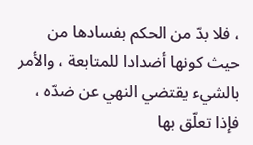، فلا بدّ من الحكم بفسادها من حيث كونها أضدادا للمتابعة ، والأمر بالشيء يقتضي النهي عن ضدّه ، فإذا تعلّق بها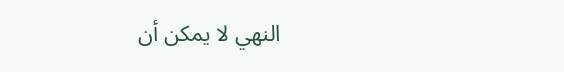النهي لا يمكن أن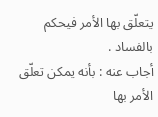يتعلّق بها الأمر فيحكم بالفساد .
أجاب عنه : بأنه يمكن تعلّق الأمر بها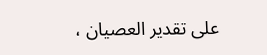على تقدير العصيان ،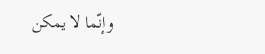وإنّما لا يمكن